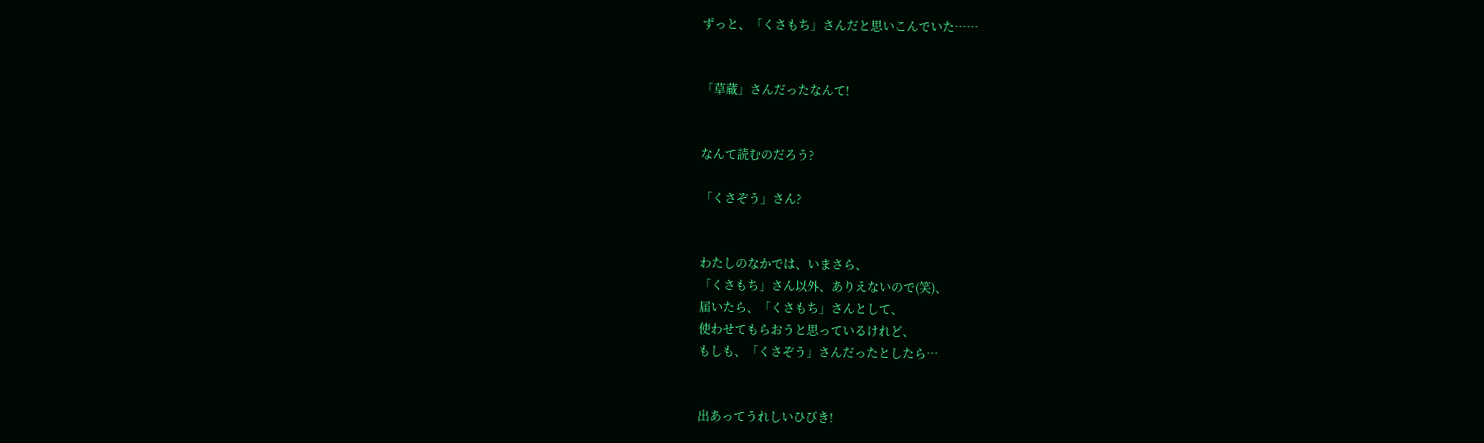ずっと、「くさもち」さんだと思いこんでいた……


「草蔵」さんだったなんて!


なんて読むのだろう?

「くさぞう」さん?


わたしのなかでは、いまさら、
「くさもち」さん以外、ありえないので(笑)、
届いたら、「くさもち」さんとして、
使わせてもらおうと思っているけれど、
もしも、「くさぞう」さんだったとしたら…


出あってうれしいひびき!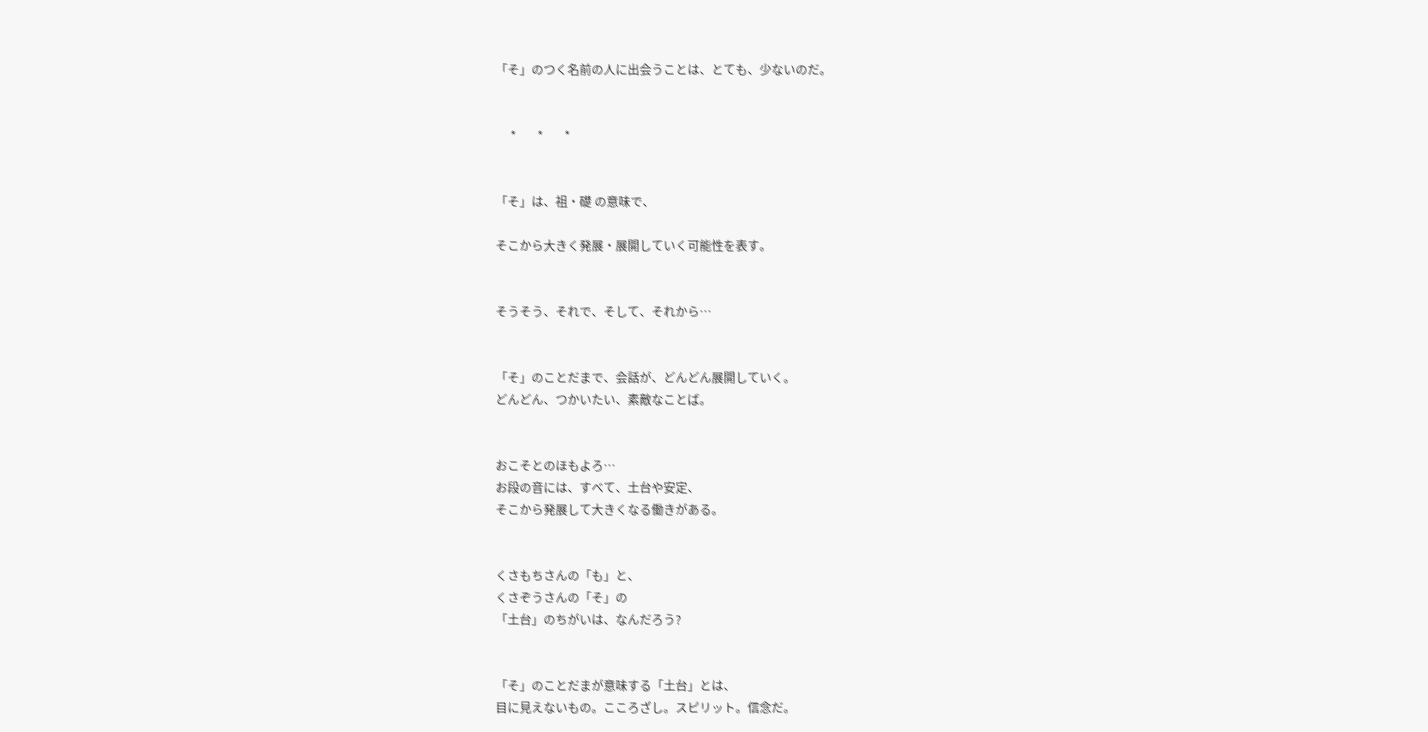「そ」のつく名前の人に出会うことは、とても、少ないのだ。


     *       *       *


「そ」は、祖・礎 の意味で、

そこから大きく発展・展開していく可能性を表す。


そうそう、それで、そして、それから…


「そ」のことだまで、会話が、どんどん展開していく。
どんどん、つかいたい、素敵なことば。


おこそとのほもよろ…
お段の音には、すべて、土台や安定、
そこから発展して大きくなる働きがある。


くさもちさんの「も」と、
くさぞうさんの「そ」の
「土台」のちがいは、なんだろう?


「そ」のことだまが意味する「土台」とは、
目に見えないもの。こころざし。スピリット。信念だ。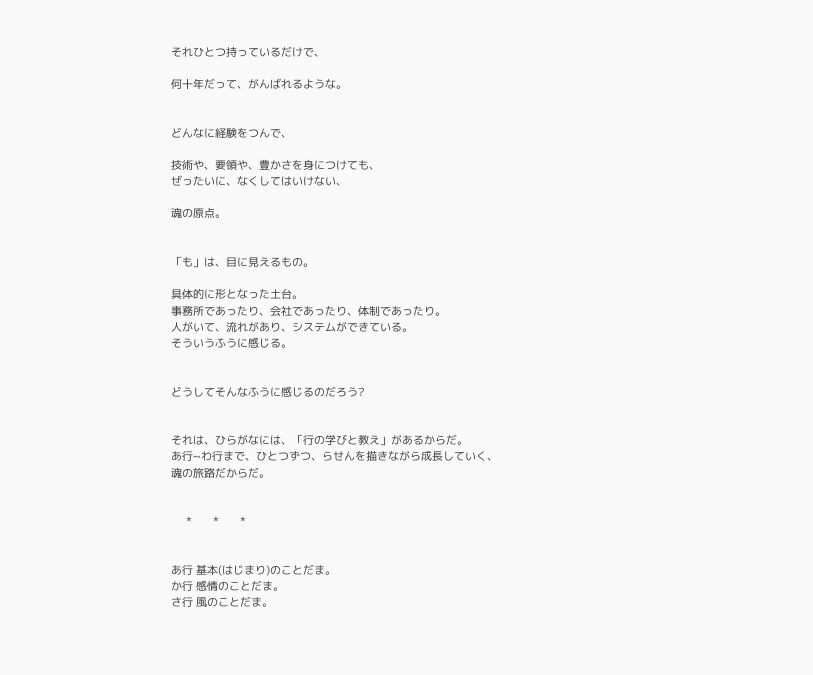それひとつ持っているだけで、

何十年だって、がんばれるような。


どんなに経験をつんで、

技術や、要領や、豊かさを身につけても、
ぜったいに、なくしてはいけない、

魂の原点。


「も」は、目に見えるもの。

具体的に形となった土台。
事務所であったり、会社であったり、体制であったり。
人がいて、流れがあり、システムができている。
そういうふうに感じる。


どうしてそんなふうに感じるのだろう?


それは、ひらがなには、「行の学びと教え」があるからだ。
あ行~わ行まで、ひとつずつ、らせんを描きながら成長していく、
魂の旅路だからだ。


     *       *       *


あ行 基本(はじまり)のことだま。
か行 感情のことだま。
さ行 風のことだま。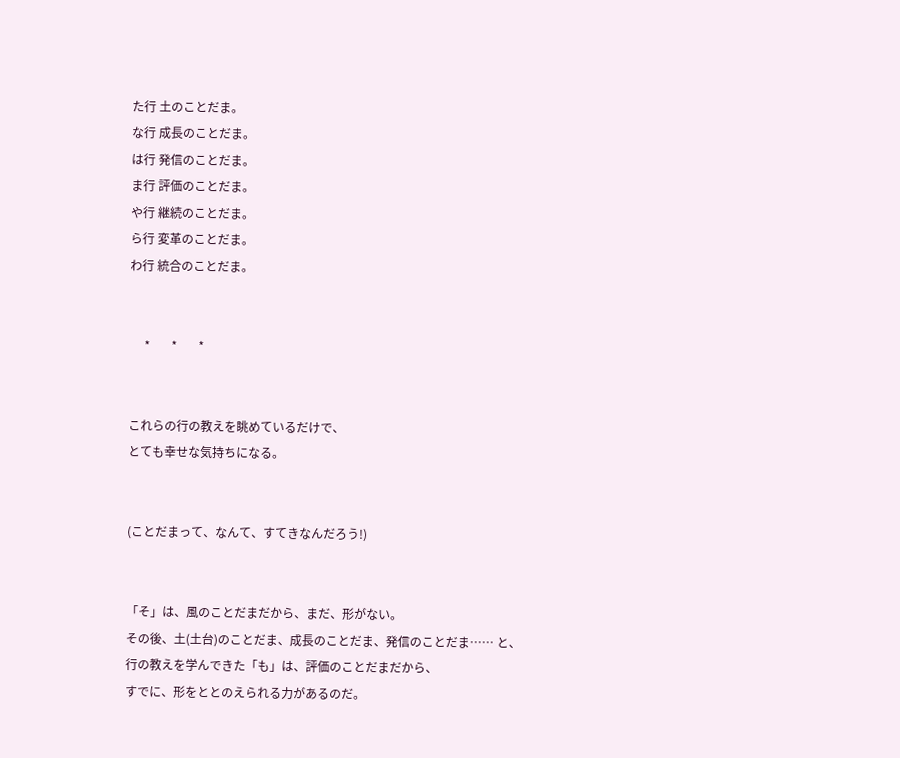た行 土のことだま。
な行 成長のことだま。
は行 発信のことだま。
ま行 評価のことだま。
や行 継続のことだま。
ら行 変革のことだま。
わ行 統合のことだま。


     *       *       *


これらの行の教えを眺めているだけで、
とても幸せな気持ちになる。


(ことだまって、なんて、すてきなんだろう!)


「そ」は、風のことだまだから、まだ、形がない。
その後、土(土台)のことだま、成長のことだま、発信のことだま…… と、
行の教えを学んできた「も」は、評価のことだまだから、
すでに、形をととのえられる力があるのだ。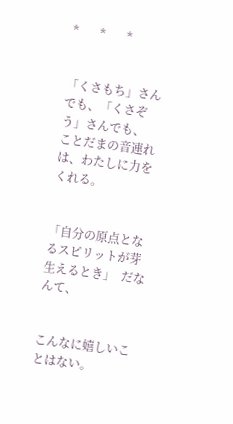*       *       *


「くさもち」さんでも、「くさぞう」さんでも、
ことだまの音連れは、わたしに力をくれる。


「自分の原点となるスピリットが芽生えるとき」  だなんて、


こんなに嬉しいことはない。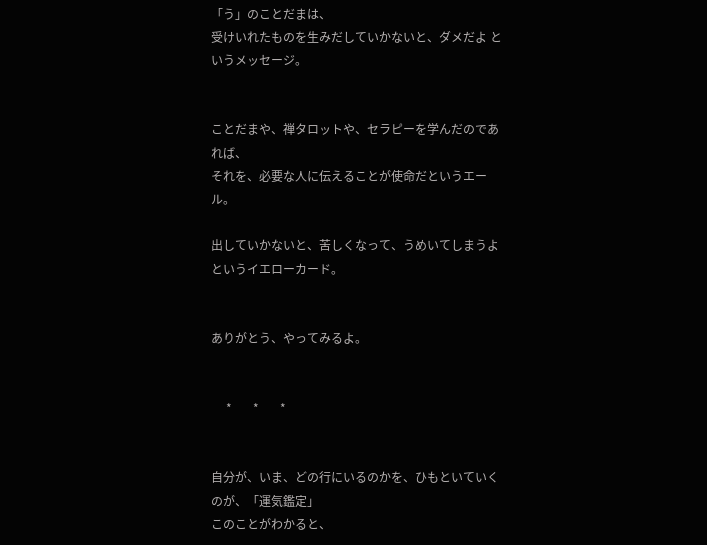「う」のことだまは、
受けいれたものを生みだしていかないと、ダメだよ というメッセージ。


ことだまや、禅タロットや、セラピーを学んだのであれば、
それを、必要な人に伝えることが使命だというエール。

出していかないと、苦しくなって、うめいてしまうよ というイエローカード。


ありがとう、やってみるよ。


     *       *       *


自分が、いま、どの行にいるのかを、ひもといていくのが、「運気鑑定」
このことがわかると、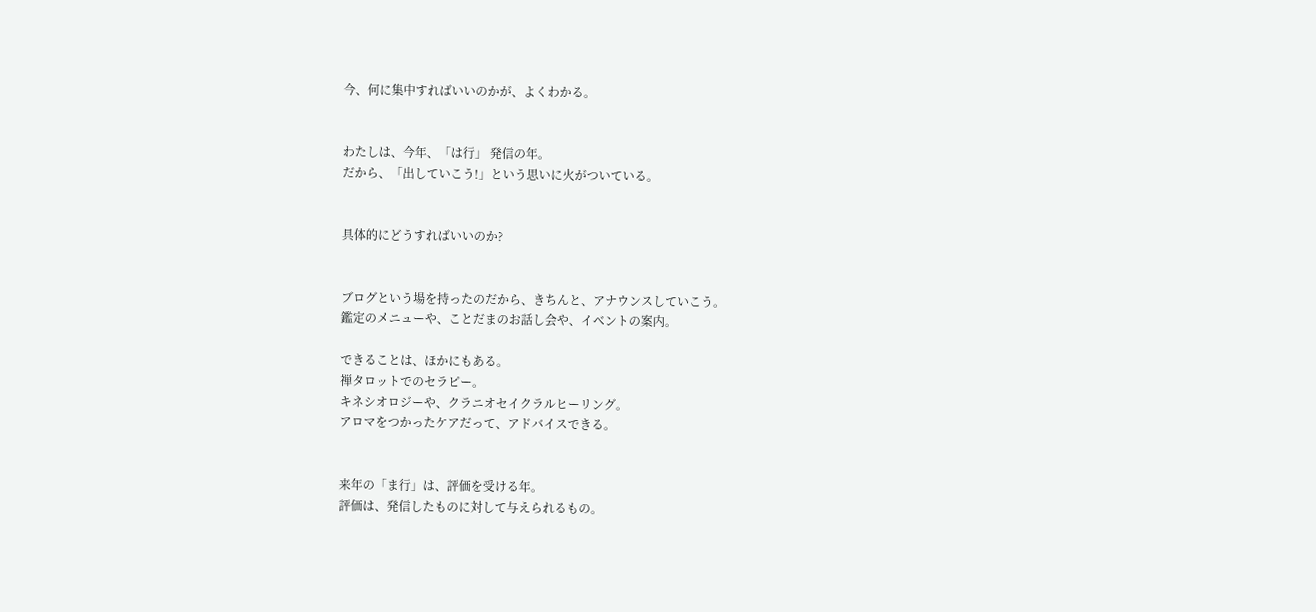今、何に集中すればいいのかが、よくわかる。


わたしは、今年、「は行」 発信の年。
だから、「出していこう!」という思いに火がついている。


具体的にどうすればいいのか?


ブログという場を持ったのだから、きちんと、アナウンスしていこう。
鑑定のメニューや、ことだまのお話し会や、イベントの案内。

できることは、ほかにもある。
禅タロットでのセラピー。
キネシオロジーや、クラニオセイクラルヒーリング。
アロマをつかったケアだって、アドバイスできる。


来年の「ま行」は、評価を受ける年。
評価は、発信したものに対して与えられるもの。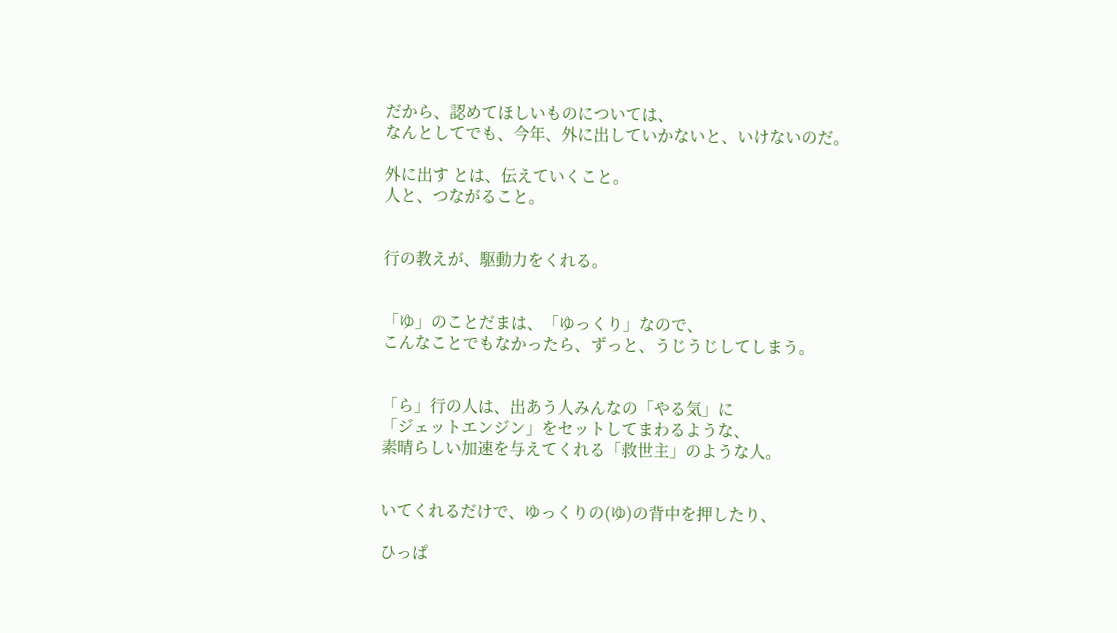だから、認めてほしいものについては、
なんとしてでも、今年、外に出していかないと、いけないのだ。

外に出す とは、伝えていくこと。
人と、つながること。


行の教えが、駆動力をくれる。


「ゆ」のことだまは、「ゆっくり」なので、
こんなことでもなかったら、ずっと、うじうじしてしまう。


「ら」行の人は、出あう人みんなの「やる気」に
「ジェットエンジン」をセットしてまわるような、
素晴らしい加速を与えてくれる「救世主」のような人。


いてくれるだけで、ゆっくりの(ゆ)の背中を押したり、

ひっぱ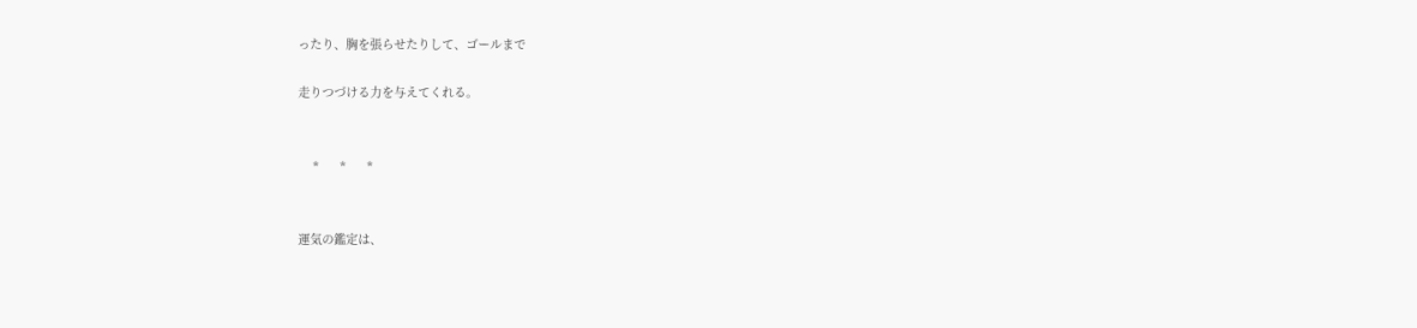ったり、胸を張らせたりして、ゴールまで

走りつづける力を与えてくれる。


     *       *       *


運気の鑑定は、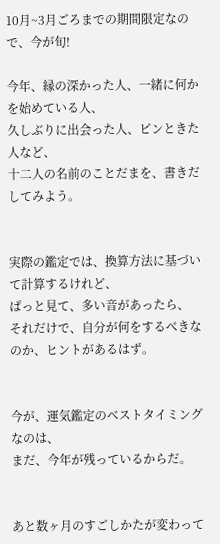10月~3月ごろまでの期間限定なので、今が旬!

今年、縁の深かった人、一緒に何かを始めている人、
久しぶりに出会った人、ピンときた人など、
十二人の名前のことだまを、書きだしてみよう。


実際の鑑定では、換算方法に基づいて計算するけれど、
ぱっと見て、多い音があったら、
それだけで、自分が何をするべきなのか、ヒントがあるはず。


今が、運気鑑定のベストタイミングなのは、
まだ、今年が残っているからだ。


あと数ヶ月のすごしかたが変わって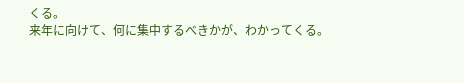くる。
来年に向けて、何に集中するべきかが、わかってくる。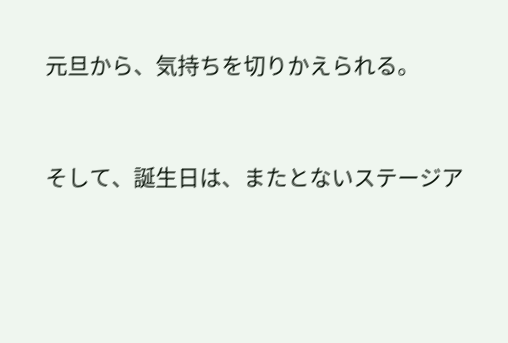元旦から、気持ちを切りかえられる。


そして、誕生日は、またとないステージア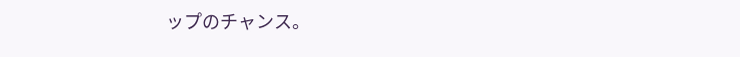ップのチャンス。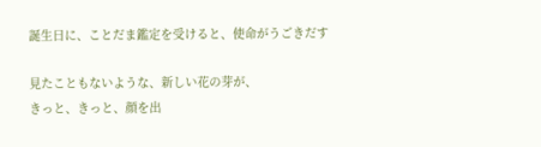誕生日に、ことだま鑑定を受けると、使命がうごきだす

見たこともないような、新しい花の芽が、
きっと、きっと、顔を出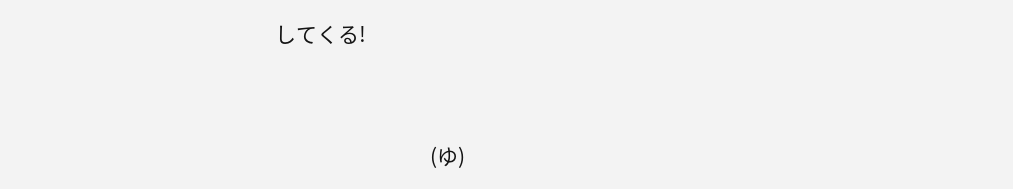してくる!


                               (ゆ)